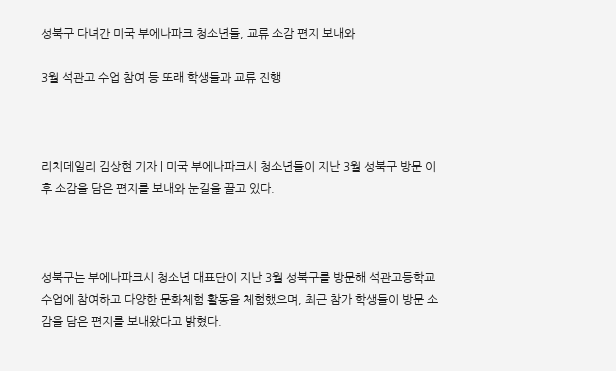성북구 다녀간 미국 부에나파크 청소년들, 교류 소감 편지 보내와

3월 석관고 수업 참여 등 또래 학생들과 교류 진행



리치데일리 김상현 기자 | 미국 부에나파크시 청소년들이 지난 3월 성북구 방문 이후 소감을 담은 편지를 보내와 눈길을 끌고 있다.



성북구는 부에나파크시 청소년 대표단이 지난 3월 성북구를 방문해 석관고등학교 수업에 참여하고 다양한 문화체험 활동을 체험했으며, 최근 참가 학생들이 방문 소감을 담은 편지를 보내왔다고 밝혔다.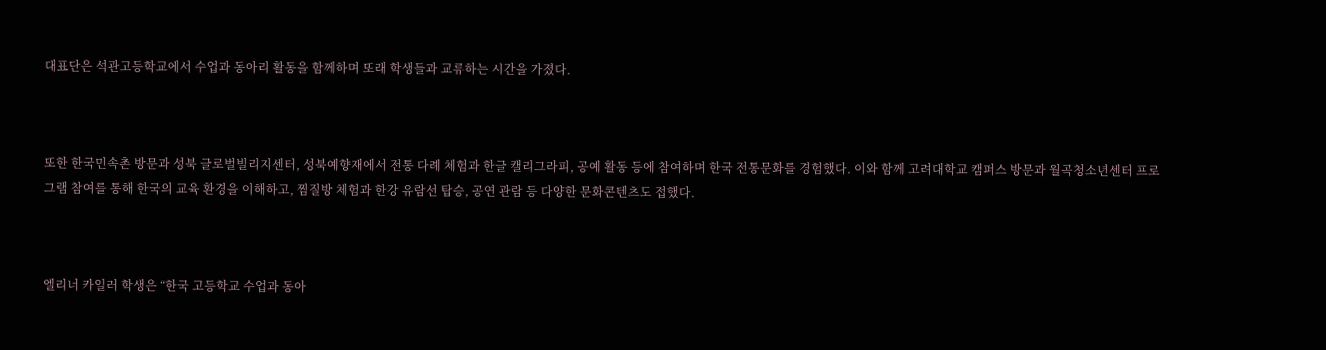대표단은 석관고등학교에서 수업과 동아리 활동을 함께하며 또래 학생들과 교류하는 시간을 가졌다.



또한 한국민속촌 방문과 성북 글로벌빌리지센터, 성북예향재에서 전통 다례 체험과 한글 캘리그라피, 공예 활동 등에 참여하며 한국 전통문화를 경험했다. 이와 함께 고려대학교 캠퍼스 방문과 월곡청소년센터 프로그램 참여를 통해 한국의 교육 환경을 이해하고, 찜질방 체험과 한강 유람선 탑승, 공연 관람 등 다양한 문화콘텐츠도 접했다.



엘리너 카일러 학생은 “한국 고등학교 수업과 동아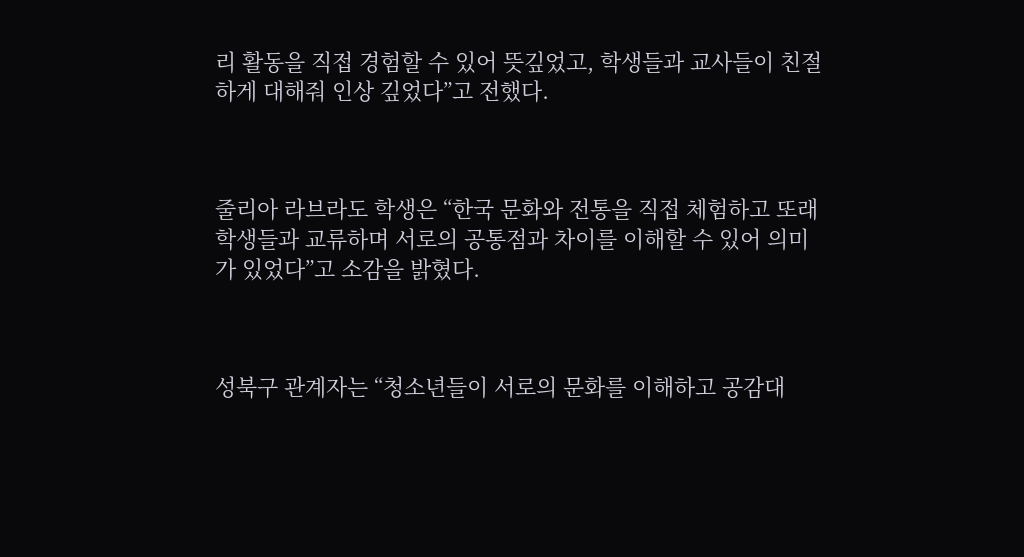리 활동을 직접 경험할 수 있어 뜻깊었고, 학생들과 교사들이 친절하게 대해줘 인상 깊었다”고 전했다.



줄리아 라브라도 학생은 “한국 문화와 전통을 직접 체험하고 또래 학생들과 교류하며 서로의 공통점과 차이를 이해할 수 있어 의미가 있었다”고 소감을 밝혔다.



성북구 관계자는 “청소년들이 서로의 문화를 이해하고 공감대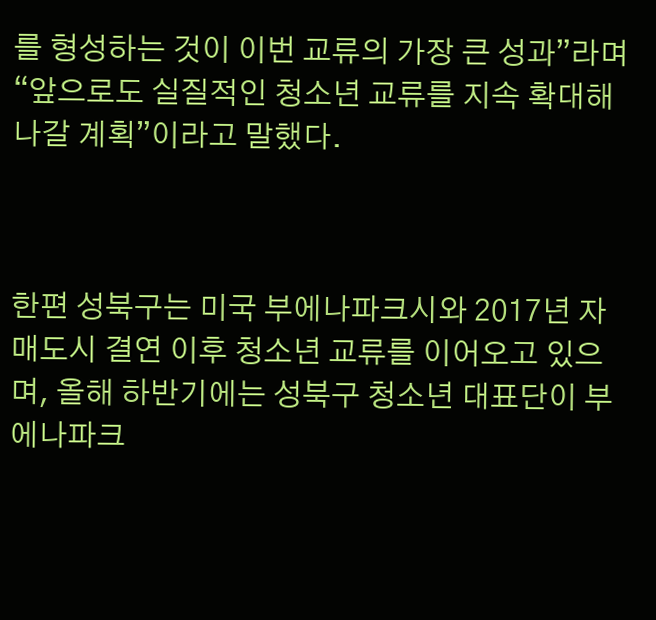를 형성하는 것이 이번 교류의 가장 큰 성과”라며 “앞으로도 실질적인 청소년 교류를 지속 확대해 나갈 계획”이라고 말했다.



한편 성북구는 미국 부에나파크시와 2017년 자매도시 결연 이후 청소년 교류를 이어오고 있으며, 올해 하반기에는 성북구 청소년 대표단이 부에나파크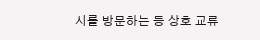시를 방문하는 등 상호 교류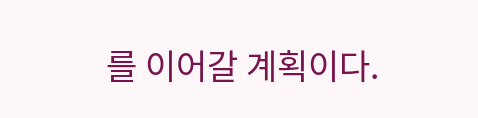를 이어갈 계획이다.